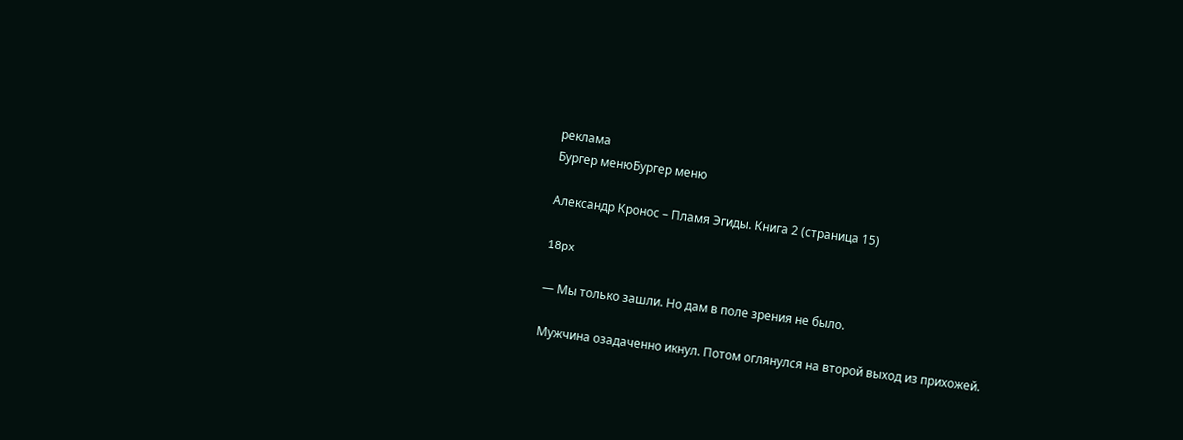реклама
Бургер менюБургер меню

Александр Кронос – Пламя Эгиды. Книга 2 (страница 15)

18px

— Мы только зашли. Но дам в поле зрения не было.

Мужчина озадаченно икнул. Потом оглянулся на второй выход из прихожей.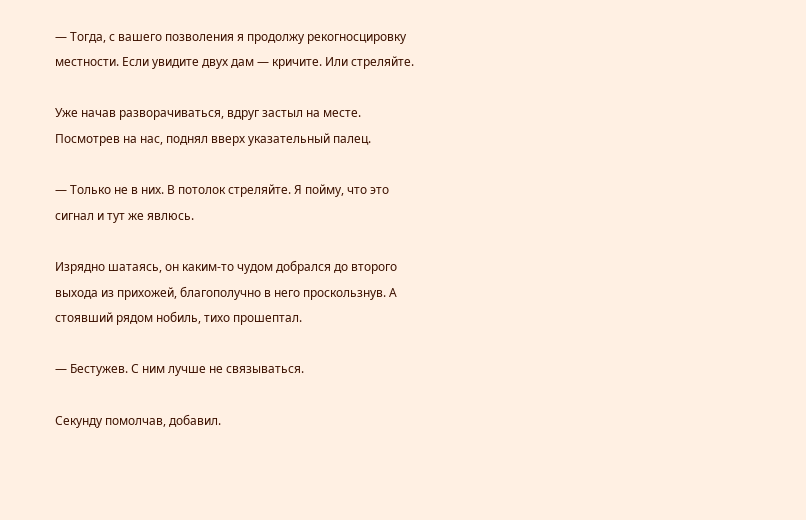— Тогда, с вашего позволения я продолжу рекогносцировку местности. Если увидите двух дам — кричите. Или стреляйте.

Уже начав разворачиваться, вдруг застыл на месте. Посмотрев на нас, поднял вверх указательный палец.

— Только не в них. В потолок стреляйте. Я пойму, что это сигнал и тут же явлюсь.

Изрядно шатаясь, он каким-то чудом добрался до второго выхода из прихожей, благополучно в него проскользнув. А стоявший рядом нобиль, тихо прошептал.

— Бестужев. С ним лучше не связываться.

Секунду помолчав, добавил.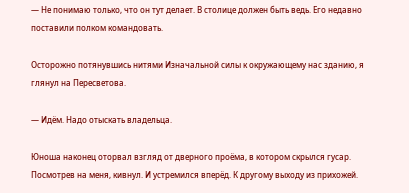— Не понимаю только, что он тут делает. В столице должен быть ведь. Его недавно поставили полком командовать.

Осторожно потянувшись нитями Изначальной силы к окружающему нас зданию, я глянул на Пересветова.

— Идём. Надо отыскать владельца.

Юноша наконец оторвал взгляд от дверного проёма, в котором скрылся гусар. Посмотрев на меня, кивнул. И устремился вперёд. К другому выходу из прихожей.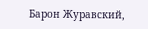Барон Журавский,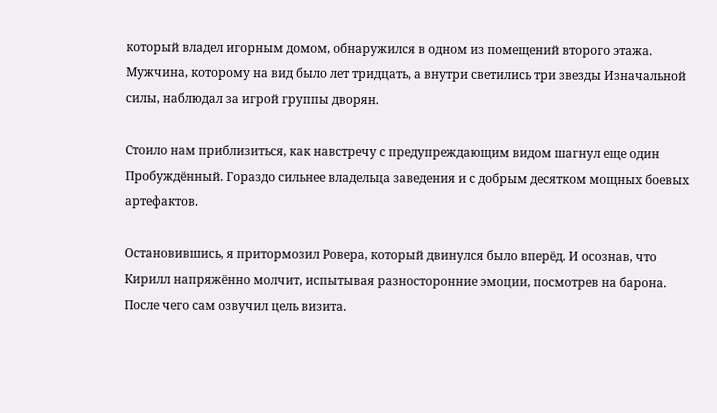который владел игорным домом, обнаружился в одном из помещений второго этажа. Мужчина, которому на вид было лет тридцать, а внутри светились три звезды Изначальной силы, наблюдал за игрой группы дворян.

Стоило нам приблизиться, как навстречу с предупреждающим видом шагнул еще один Пробуждённый. Гораздо сильнее владельца заведения и с добрым десятком мощных боевых артефактов.

Остановившись, я притормозил Ровера, который двинулся было вперёд. И осознав, что Кирилл напряжённо молчит, испытывая разносторонние эмоции, посмотрев на барона. После чего сам озвучил цель визита.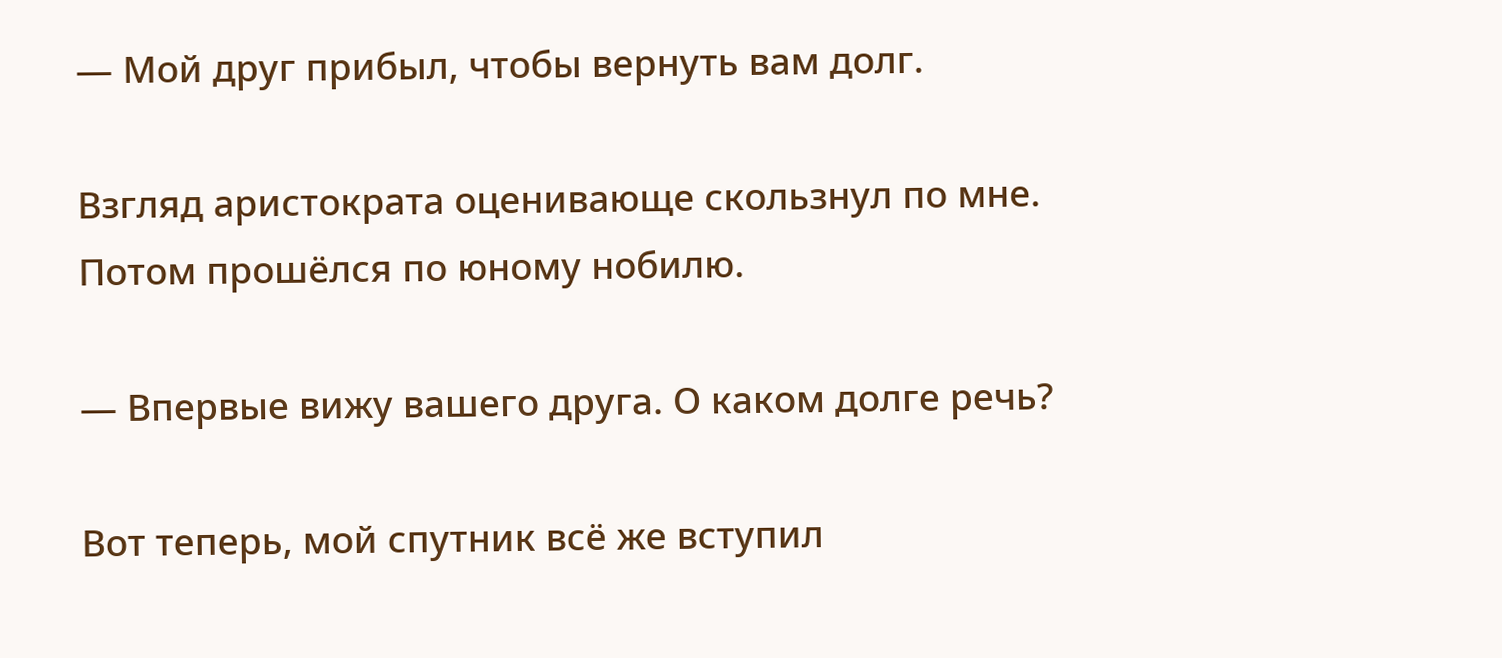— Мой друг прибыл, чтобы вернуть вам долг.

Взгляд аристократа оценивающе скользнул по мне. Потом прошёлся по юному нобилю.

— Впервые вижу вашего друга. О каком долге речь?

Вот теперь, мой спутник всё же вступил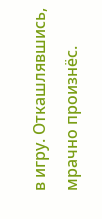в игру. Откашлявшись, мрачно произнёс.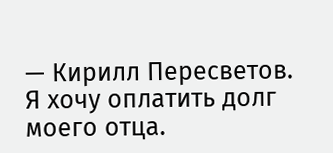— Кирилл Пересветов. Я хочу оплатить долг моего отца.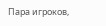Пара игроков,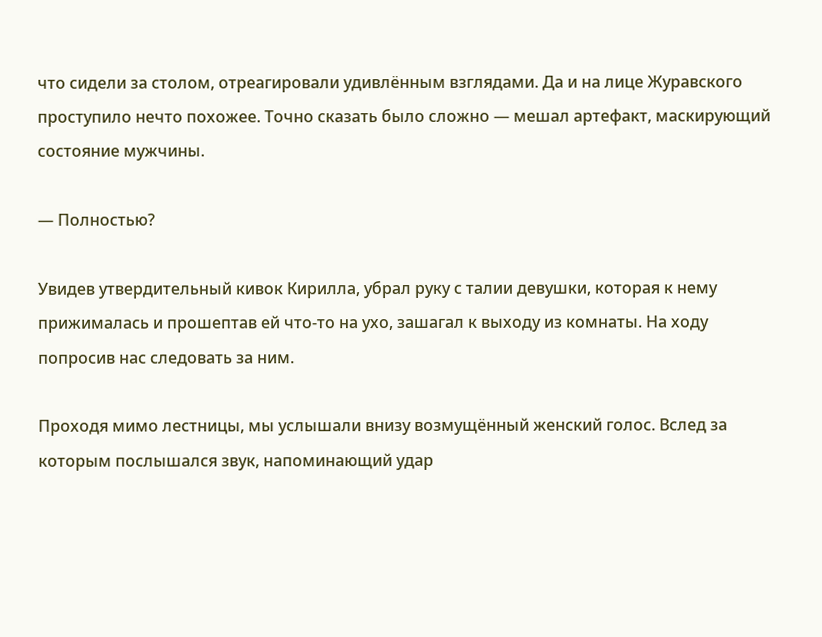что сидели за столом, отреагировали удивлённым взглядами. Да и на лице Журавского проступило нечто похожее. Точно сказать было сложно — мешал артефакт, маскирующий состояние мужчины.

— Полностью?

Увидев утвердительный кивок Кирилла, убрал руку с талии девушки, которая к нему прижималась и прошептав ей что-то на ухо, зашагал к выходу из комнаты. На ходу попросив нас следовать за ним.

Проходя мимо лестницы, мы услышали внизу возмущённый женский голос. Вслед за которым послышался звук, напоминающий удар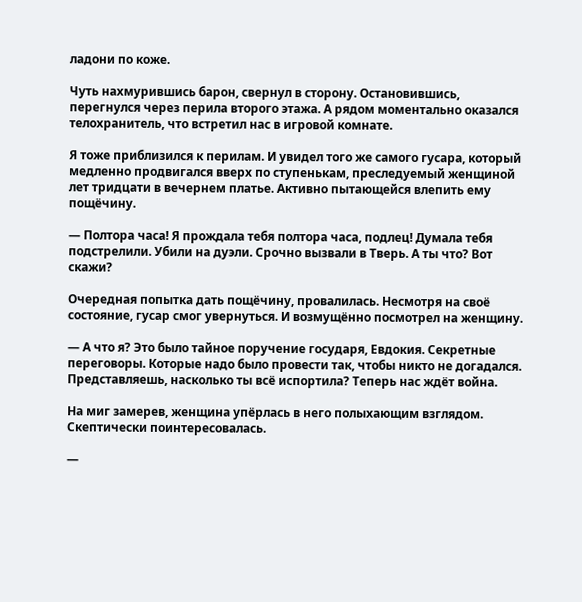ладони по коже.

Чуть нахмурившись барон, свернул в сторону. Остановившись, перегнулся через перила второго этажа. А рядом моментально оказался телохранитель, что встретил нас в игровой комнате.

Я тоже приблизился к перилам. И увидел того же самого гусара, который медленно продвигался вверх по ступенькам, преследуемый женщиной лет тридцати в вечернем платье. Активно пытающейся влепить ему пощёчину.

— Полтора часа! Я прождала тебя полтора часа, подлец! Думала тебя подстрелили. Убили на дуэли. Срочно вызвали в Тверь. А ты что? Вот скажи?

Очередная попытка дать пощёчину, провалилась. Несмотря на своё состояние, гусар смог увернуться. И возмущённо посмотрел на женщину.

— А что я? Это было тайное поручение государя, Евдокия. Секретные переговоры. Которые надо было провести так, чтобы никто не догадался. Представляешь, насколько ты всё испортила? Теперь нас ждёт война.

На миг замерев, женщина упёрлась в него полыхающим взглядом. Скептически поинтересовалась.

—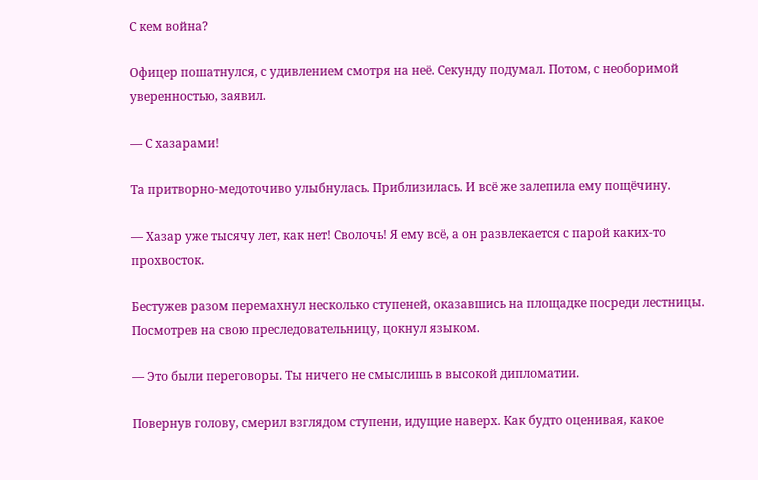С кем война?

Офицер пошатнулся, с удивлением смотря на неё. Секунду подумал. Потом, с необоримой уверенностью, заявил.

— С хазарами!

Та притворно-медоточиво улыбнулась. Приблизилась. И всё же залепила ему пощёчину.

— Хазар уже тысячу лет, как нет! Сволочь! Я ему всё, а он развлекается с парой каких-то прохвосток.

Бестужев разом перемахнул несколько ступеней, оказавшись на площадке посреди лестницы. Посмотрев на свою преследовательницу, цокнул языком.

— Это были переговоры. Ты ничего не смыслишь в высокой дипломатии.

Повернув голову, смерил взглядом ступени, идущие наверх. Как будто оценивая, какое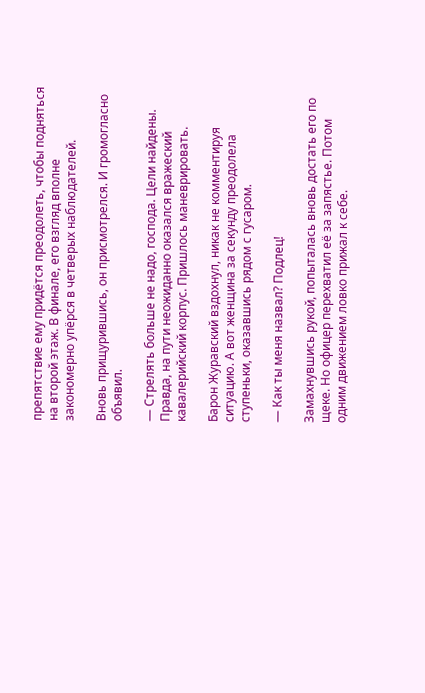препятствие ему придётся преодолеть, чтобы подняться на второй этаж. В финале, его взгляд вполне закономерно упёрся в четверых наблюдателей.

Вновь прищурившись, он присмотрелся. И громогласно объявил.

— Стрелять больше не надо, господа. Цели найдены. Правда, на пути неожиданно оказался вражеский кавалерийский корпус. Пришлось маневрировать.

Барон Журавский вздохнул, никак не комментируя ситуацию. А вот женщина за секунду преодолела ступеньки, оказавшись рядом с гусаром.

— Как ты меня назвал? Подлец!

Замахнувшись рукой, попыталась вновь достать его по щеке. Но офицер перехватил её за запястье. Потом одним движением ловко прижал к себе.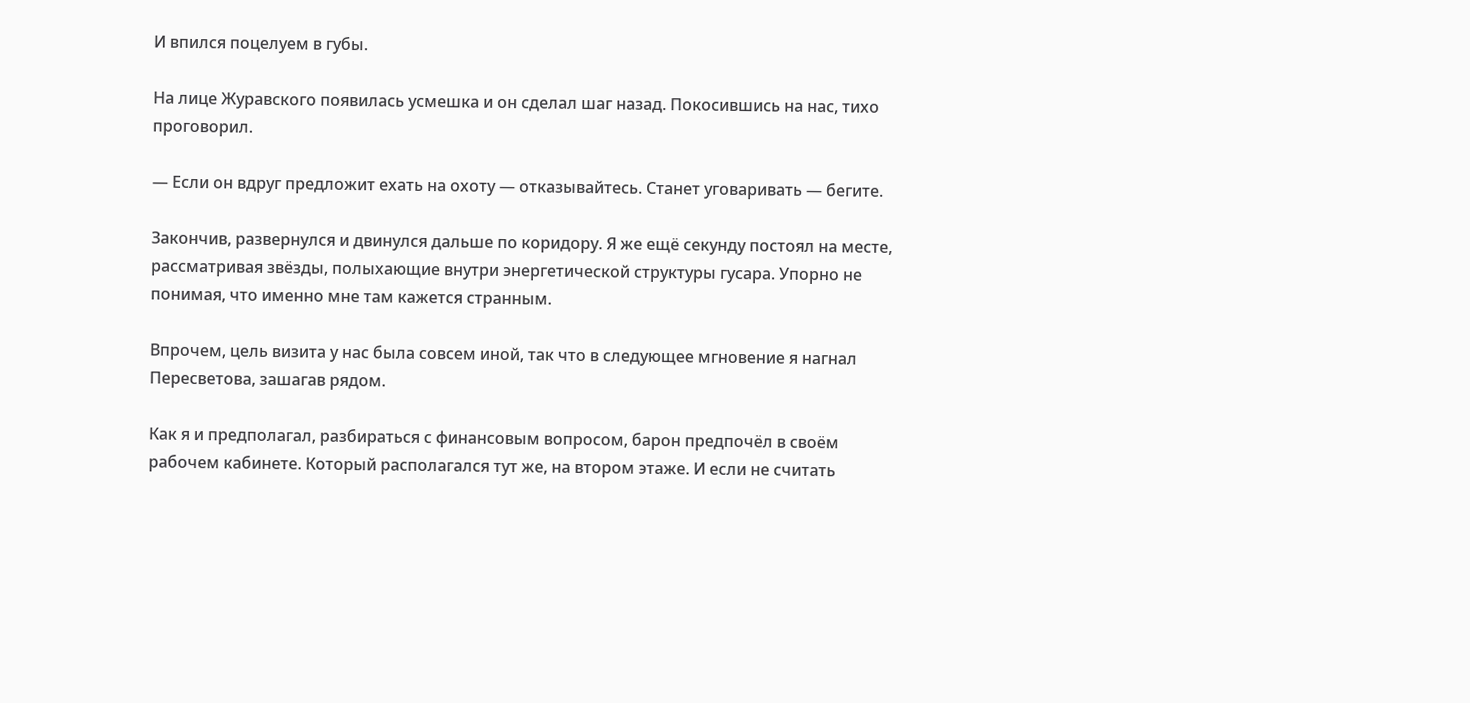И впился поцелуем в губы.

На лице Журавского появилась усмешка и он сделал шаг назад. Покосившись на нас, тихо проговорил.

— Если он вдруг предложит ехать на охоту — отказывайтесь. Станет уговаривать — бегите.

Закончив, развернулся и двинулся дальше по коридору. Я же ещё секунду постоял на месте, рассматривая звёзды, полыхающие внутри энергетической структуры гусара. Упорно не понимая, что именно мне там кажется странным.

Впрочем, цель визита у нас была совсем иной, так что в следующее мгновение я нагнал Пересветова, зашагав рядом.

Как я и предполагал, разбираться с финансовым вопросом, барон предпочёл в своём рабочем кабинете. Который располагался тут же, на втором этаже. И если не считать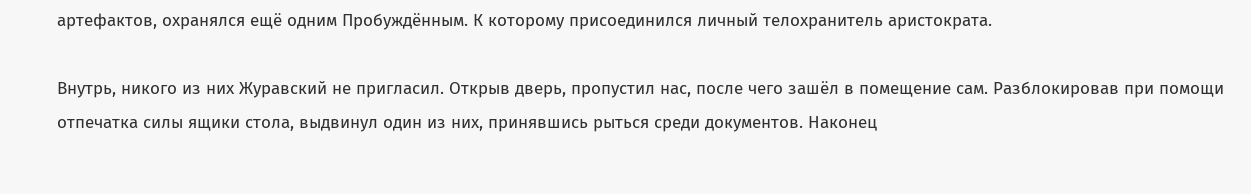артефактов, охранялся ещё одним Пробуждённым. К которому присоединился личный телохранитель аристократа.

Внутрь, никого из них Журавский не пригласил. Открыв дверь, пропустил нас, после чего зашёл в помещение сам. Разблокировав при помощи отпечатка силы ящики стола, выдвинул один из них, принявшись рыться среди документов. Наконец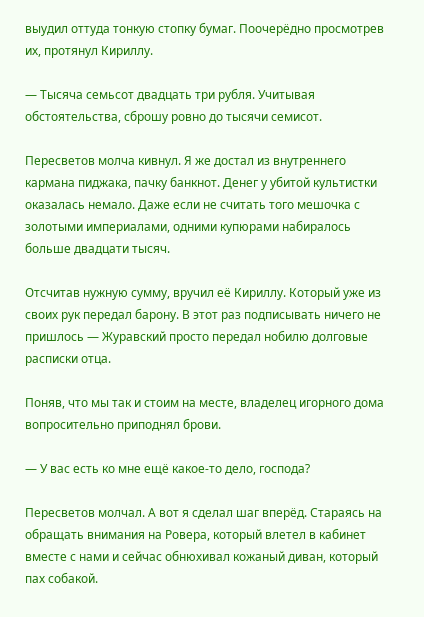выудил оттуда тонкую стопку бумаг. Поочерёдно просмотрев их, протянул Кириллу.

— Тысяча семьсот двадцать три рубля. Учитывая обстоятельства, сброшу ровно до тысячи семисот.

Пересветов молча кивнул. Я же достал из внутреннего кармана пиджака, пачку банкнот. Денег у убитой культистки оказалась немало. Даже если не считать того мешочка с золотыми империалами, одними купюрами набиралось больше двадцати тысяч.

Отсчитав нужную сумму, вручил её Кириллу. Который уже из своих рук передал барону. В этот раз подписывать ничего не пришлось — Журавский просто передал нобилю долговые расписки отца.

Поняв, что мы так и стоим на месте, владелец игорного дома вопросительно приподнял брови.

— У вас есть ко мне ещё какое-то дело, господа?

Пересветов молчал. А вот я сделал шаг вперёд. Стараясь на обращать внимания на Ровера, который влетел в кабинет вместе с нами и сейчас обнюхивал кожаный диван, который пах собакой.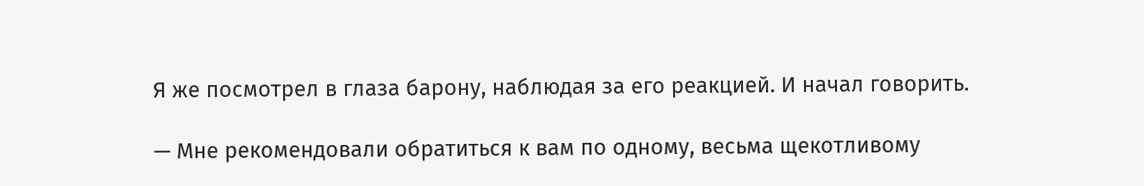Я же посмотрел в глаза барону, наблюдая за его реакцией. И начал говорить.

— Мне рекомендовали обратиться к вам по одному, весьма щекотливому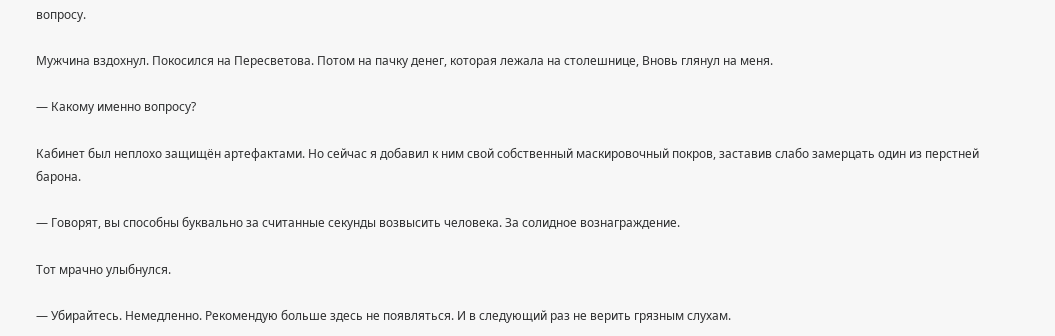вопросу.

Мужчина вздохнул. Покосился на Пересветова. Потом на пачку денег, которая лежала на столешнице, Вновь глянул на меня.

— Какому именно вопросу?

Кабинет был неплохо защищён артефактами. Но сейчас я добавил к ним свой собственный маскировочный покров, заставив слабо замерцать один из перстней барона.

— Говорят, вы способны буквально за считанные секунды возвысить человека. За солидное вознаграждение.

Тот мрачно улыбнулся.

— Убирайтесь. Немедленно. Рекомендую больше здесь не появляться. И в следующий раз не верить грязным слухам.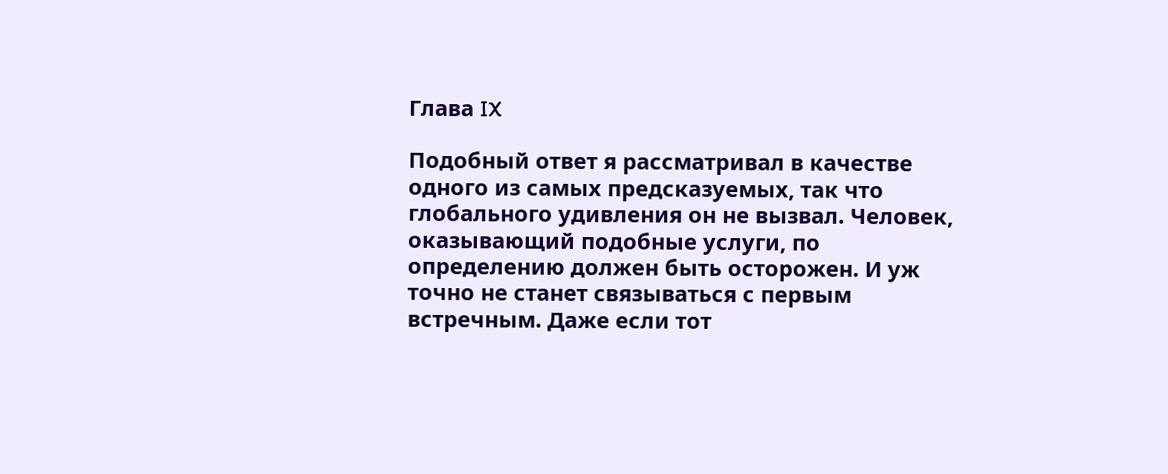Глава IX

Подобный ответ я рассматривал в качестве одного из самых предсказуемых, так что глобального удивления он не вызвал. Человек, оказывающий подобные услуги, по определению должен быть осторожен. И уж точно не станет связываться с первым встречным. Даже если тот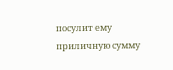посулит ему приличную сумму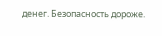денег. Безопасность дороже.